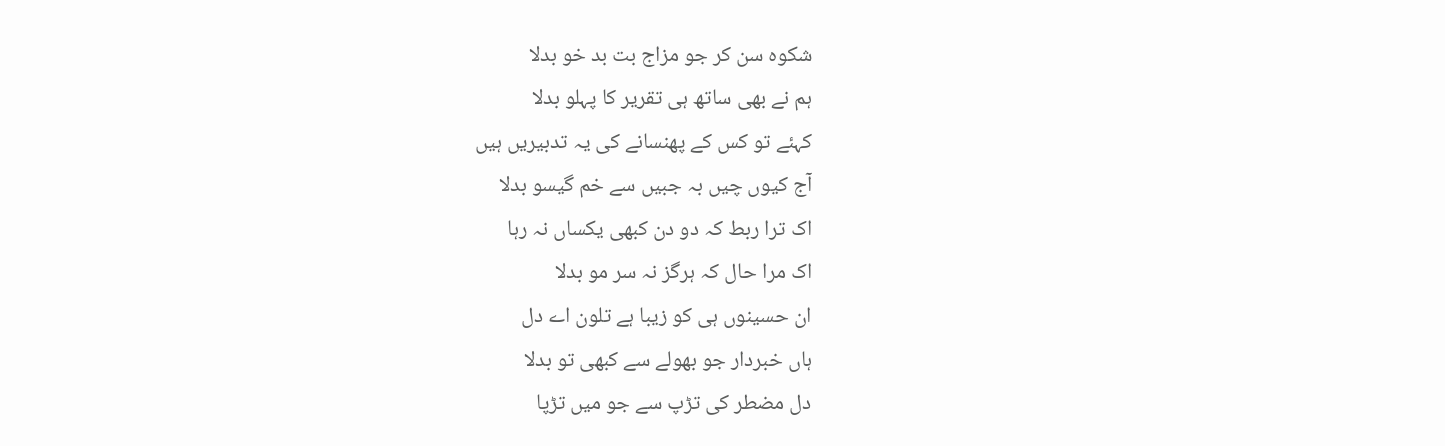شکوہ سن کر جو مزاج بت بد خو بدلا
ہم نے بھی ساتھ ہی تقریر کا پہلو بدلا
کہئے تو کس کے پھنسانے کی یہ تدبیریں ہیں
آج کیوں چیں بہ جبیں سے خم گیسو بدلا
اک ترا ربط کہ دو دن کبھی یکساں نہ رہا
اک مرا حال کہ ہرگز نہ سر مو بدلا
ان حسینوں ہی کو زیبا ہے تلون اے دل
ہاں خبردار جو بھولے سے کبھی تو بدلا
دل مضطر کی تڑپ سے جو میں تڑپا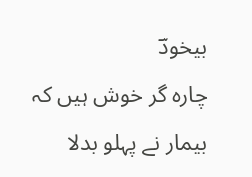بیخودؔ
چارہ گر خوش ہیں کہ بیمار نے پہلو بدلا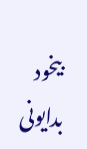بیخود بدایونی